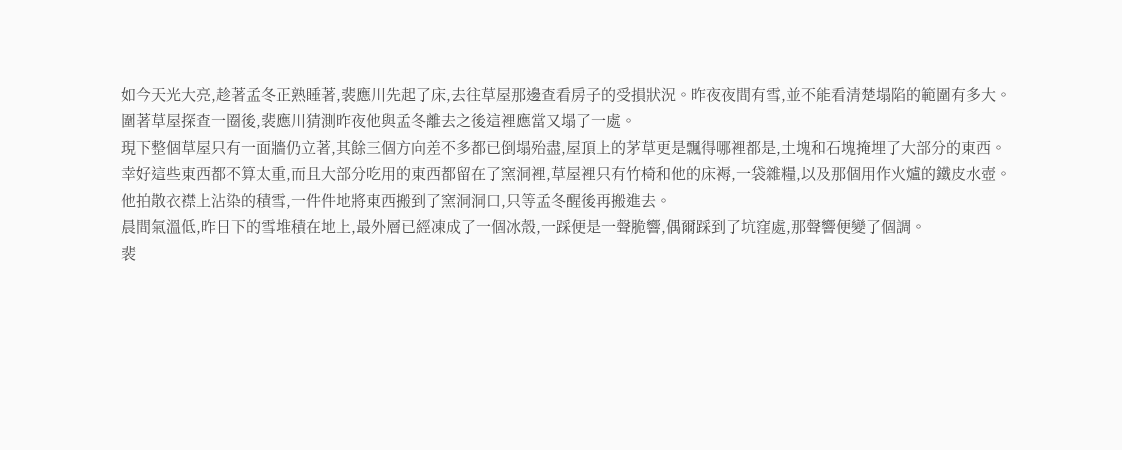如今天光大亮,趁著孟冬正熟睡著,裴應川先起了床,去往草屋那邊查看房子的受損狀況。昨夜夜間有雪,並不能看清楚塌陷的範圍有多大。
圍著草屋探查一圈後,裴應川猜測昨夜他與孟冬離去之後這裡應當又塌了一處。
現下整個草屋只有一面牆仍立著,其餘三個方向差不多都已倒塌殆盡,屋頂上的茅草更是飄得哪裡都是,土塊和石塊掩埋了大部分的東西。
幸好這些東西都不算太重,而且大部分吃用的東西都留在了窯洞裡,草屋裡只有竹椅和他的床褥,一袋雜糧,以及那個用作火爐的鐵皮水壺。
他拍散衣襟上沾染的積雪,一件件地將東西搬到了窯洞洞口,只等孟冬醒後再搬進去。
晨間氣溫低,昨日下的雪堆積在地上,最外層已經凍成了一個冰殼,一踩便是一聲脆響,偶爾踩到了坑窪處,那聲響便變了個調。
裴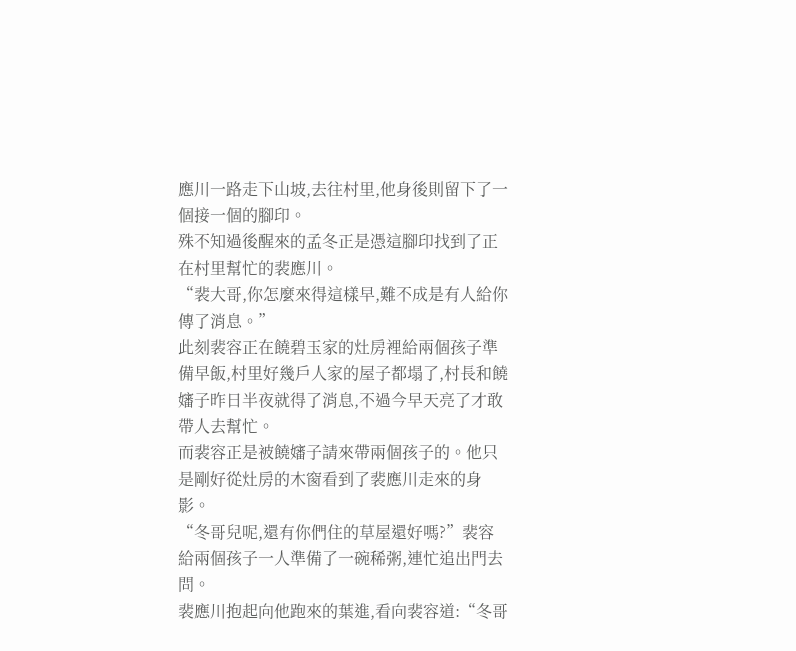應川一路走下山坡,去往村里,他身後則留下了一個接一個的腳印。
殊不知過後醒來的孟冬正是憑這腳印找到了正在村里幫忙的裴應川。
“裴大哥,你怎麼來得這樣早,難不成是有人給你傳了消息。”
此刻裴容正在饒碧玉家的灶房裡給兩個孩子準備早飯,村里好幾戶人家的屋子都塌了,村長和饒嬸子昨日半夜就得了消息,不過今早天亮了才敢帶人去幫忙。
而裴容正是被饒嬸子請來帶兩個孩子的。他只是剛好從灶房的木窗看到了裴應川走來的身影。
“冬哥兒呢,還有你們住的草屋還好嗎?”裴容給兩個孩子一人準備了一碗稀粥,連忙追出門去問。
裴應川抱起向他跑來的葉進,看向裴容道:“冬哥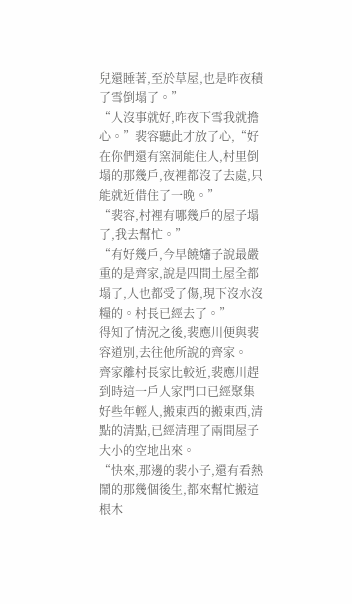兒還睡著,至於草屋,也是昨夜積了雪倒塌了。”
“人沒事就好,昨夜下雪我就擔心。”裴容聽此才放了心,“好在你們還有窯洞能住人,村里倒塌的那幾戶,夜裡都沒了去處,只能就近借住了一晚。”
“裴容,村裡有哪幾戶的屋子塌了,我去幫忙。”
“有好幾戶,今早饒嬸子說最嚴重的是齊家,說是四間土屋全都塌了,人也都受了傷,現下沒水沒糧的。村長已經去了。”
得知了情況之後,裴應川便與裴容道別,去往他所說的齊家。
齊家離村長家比較近,裴應川趕到時這一戶人家門口已經聚集好些年輕人,搬東西的搬東西,清點的清點,已經清理了兩間屋子大小的空地出來。
“快來,那邊的裴小子,還有看熱鬧的那幾個後生,都來幫忙搬這根木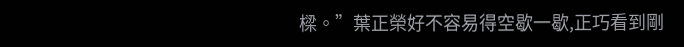樑。”葉正榮好不容易得空歇一歇,正巧看到剛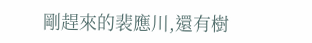剛趕來的裴應川,還有樹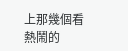上那幾個看熱鬧的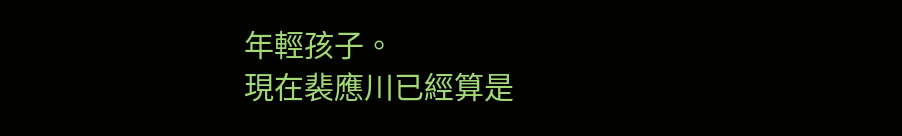年輕孩子。
現在裴應川已經算是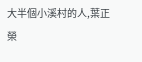大半個小溪村的人,葉正榮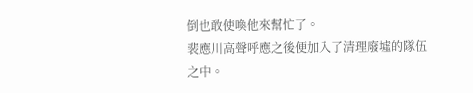倒也敢使喚他來幫忙了。
裴應川高聲呼應之後便加入了清理廢墟的隊伍之中。